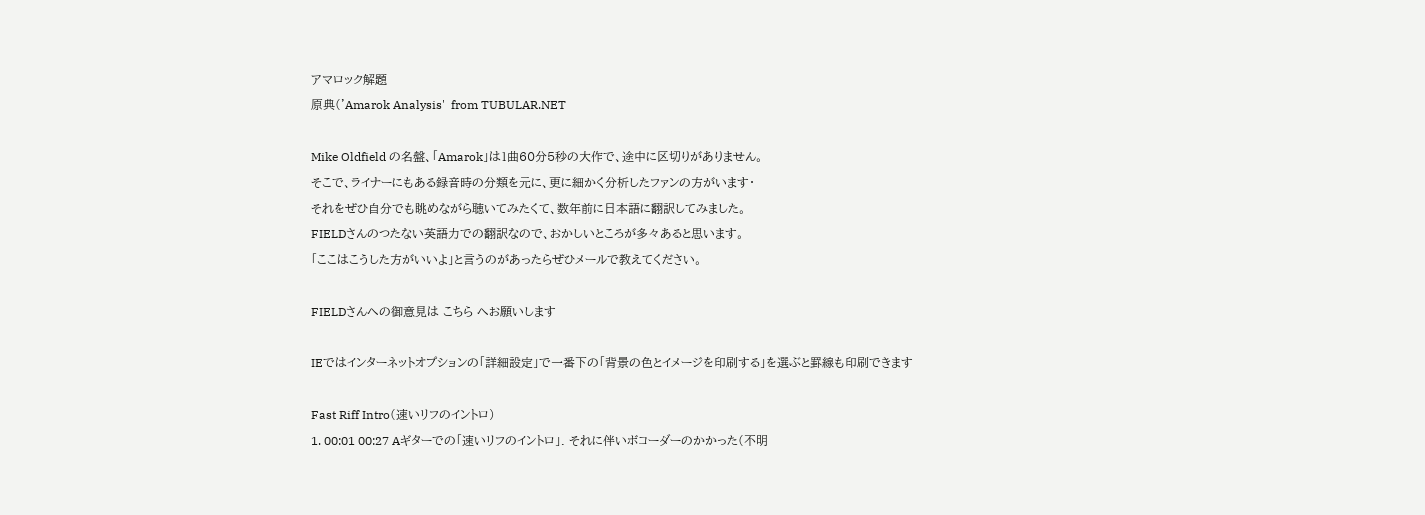アマロック解題
原典('Amarok Analysis'  from TUBULAR.NET

Mike Oldfield の名盤、「Amarok」は1曲60分5秒の大作で、途中に区切りがありません。
そこで、ライナーにもある録音時の分類を元に、更に細かく分析したファンの方がいます・
それをぜひ自分でも眺めながら聴いてみたくて、数年前に日本語に翻訳してみました。
FIELDさんのつたない英語力での翻訳なので、おかしいところが多々あると思います。
「ここはこうした方がいいよ」と言うのがあったらぜひメールで教えてください。

FIELDさんへの御意見は こちら へお願いします

IEではインターネットオプションの「詳細設定」で一番下の「背景の色とイメージを印刷する」を選ぶと罫線も印刷できます

Fast Riff Intro(速いリフのイントロ)
1. 00:01 00:27 Aギターでの「速いリフのイントロ」. それに伴いボコーダーのかかった(不明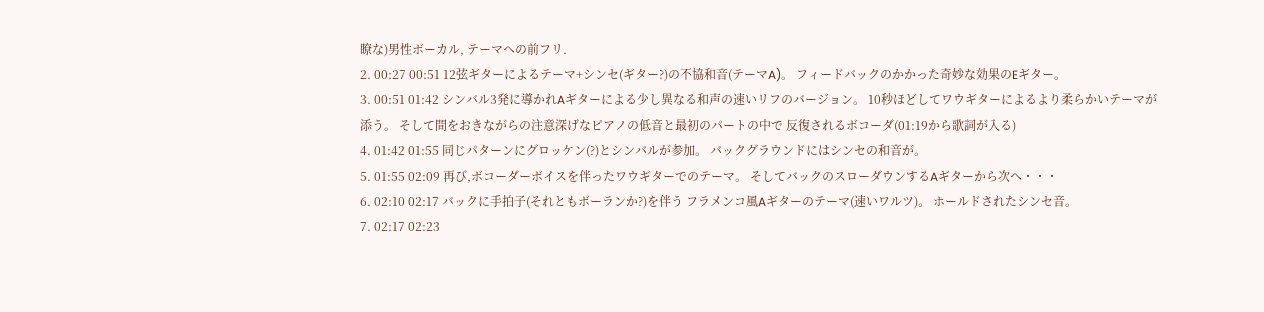瞭な)男性ボーカル, テーマへの前フリ.
2. 00:27 00:51 12弦ギターによるテーマ+シンセ(ギター?)の不協和音(テーマA)。 フィードバックのかかった奇妙な効果のEギター。
3. 00:51 01:42 シンバル3発に導かれAギターによる少し異なる和声の速いリフのバージョン。 10秒ほどしてワウギターによるより柔らかいテーマが添う。 そして間をおきながらの注意深げなピアノの低音と最初のパートの中で 反復されるボコーダ(01:19から歌詞が入る)
4. 01:42 01:55 同じパターンにグロッケン(?)とシンバルが参加。 バックグラウンドにはシンセの和音が。
5. 01:55 02:09 再び,ボコーダーボイスを伴ったワウギターでのテーマ。 そしてバックのスローダウンするAギターから次へ・・・
6. 02:10 02:17 バックに手拍子(それともボーランか?)を伴う フラメンコ風Aギターのテーマ(速いワルツ)。 ホールドされたシンセ音。
7. 02:17 02:23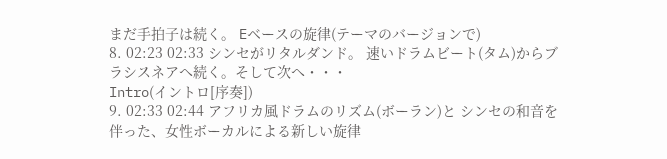まだ手拍子は続く。 Eベースの旋律(テーマのバージョンで)
8. 02:23 02:33 シンセがリタルダンド。 速いドラムビート(タム)からブラシスネアへ続く。そして次へ・・・
Intro(イントロ[序奏])
9. 02:33 02:44 アフリカ風ドラムのリズム(ボーラン)と シンセの和音を伴った、女性ボーカルによる新しい旋律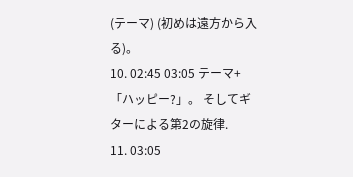(テーマ) (初めは遠方から入る)。
10. 02:45 03:05 テーマ+「ハッピー?」。 そしてギターによる第2の旋律.
11. 03:05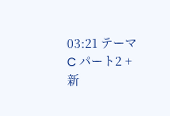03:21 テーマC パート2 +新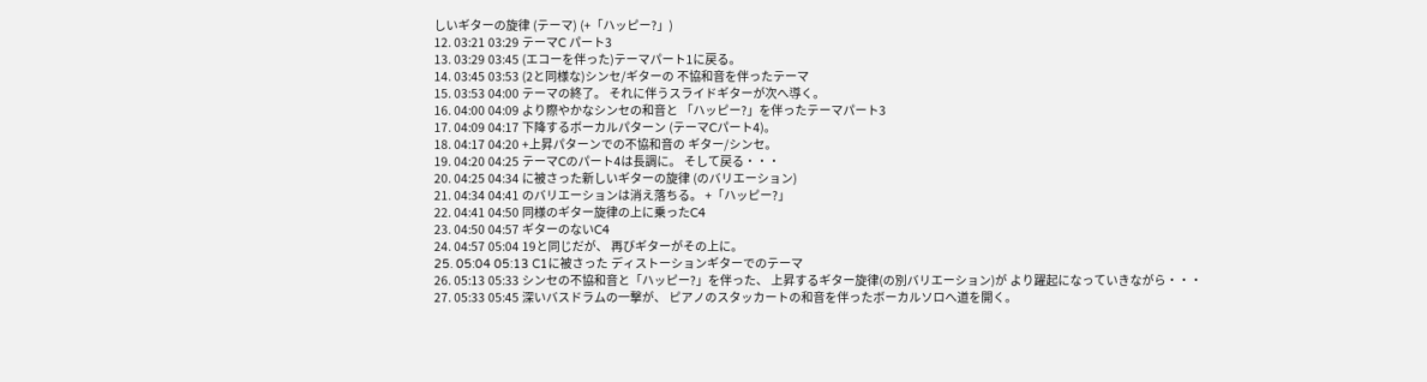しいギターの旋律 (テーマ) (+「ハッピー?」)
12. 03:21 03:29 テーマC パート3
13. 03:29 03:45 (エコーを伴った)テーマパート1に戻る。
14. 03:45 03:53 (2と同様な)シンセ/ギターの 不協和音を伴ったテーマ
15. 03:53 04:00 テーマの終了。 それに伴うスライドギターが次へ導く。
16. 04:00 04:09 より際やかなシンセの和音と 「ハッピー?」を伴ったテーマパート3
17. 04:09 04:17 下降するボーカルパターン (テーマCパート4)。
18. 04:17 04:20 +上昇パターンでの不協和音の ギター/シンセ。
19. 04:20 04:25 テーマCのパート4は長調に。 そして戻る・・・
20. 04:25 04:34 に被さった新しいギターの旋律 (のバリエーション)
21. 04:34 04:41 のバリエーションは消え落ちる。 +「ハッピー?」
22. 04:41 04:50 同様のギター旋律の上に乗ったC4
23. 04:50 04:57 ギターのないC4
24. 04:57 05:04 19と同じだが、 再びギターがその上に。
25. 05:04 05:13 C1に被さった ディストーションギターでのテーマ
26. 05:13 05:33 シンセの不協和音と「ハッピー?」を伴った、 上昇するギター旋律(の別バリエーション)が より躍起になっていきながら・・・
27. 05:33 05:45 深いバスドラムの一撃が、 ピアノのスタッカートの和音を伴ったボーカルソロへ道を開く。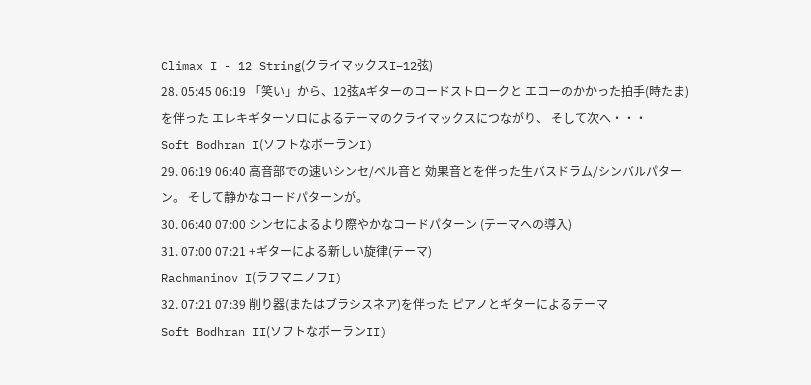Climax I - 12 String(クライマックスI−12弦)
28. 05:45 06:19 「笑い」から、12弦Aギターのコードストロークと エコーのかかった拍手(時たま)を伴った エレキギターソロによるテーマのクライマックスにつながり、 そして次へ・・・
Soft Bodhran I(ソフトなボーランI)
29. 06:19 06:40 高音部での速いシンセ/ベル音と 効果音とを伴った生バスドラム/シンバルパターン。 そして静かなコードパターンが。
30. 06:40 07:00 シンセによるより際やかなコードパターン (テーマへの導入)
31. 07:00 07:21 +ギターによる新しい旋律(テーマ)
Rachmaninov I(ラフマニノフI)
32. 07:21 07:39 削り器(またはブラシスネア)を伴った ピアノとギターによるテーマ
Soft Bodhran II(ソフトなボーランII)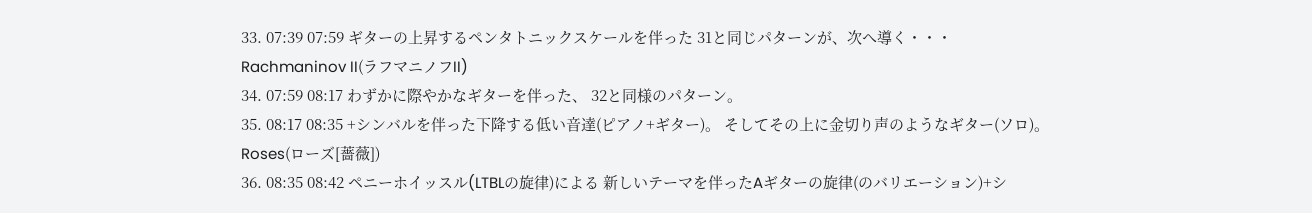33. 07:39 07:59 ギターの上昇するペンタトニックスケールを伴った 31と同じパターンが、次へ導く・・・
Rachmaninov II(ラフマニノフII)
34. 07:59 08:17 わずかに際やかなギターを伴った、 32と同様のパターン。
35. 08:17 08:35 +シンバルを伴った下降する低い音達(ピアノ+ギター)。 そしてその上に金切り声のようなギター(ソロ)。
Roses(ローズ[薔薇])
36. 08:35 08:42 ペニーホイッスル(LTBLの旋律)による 新しいテーマを伴ったAギターの旋律(のバリエーション)+シ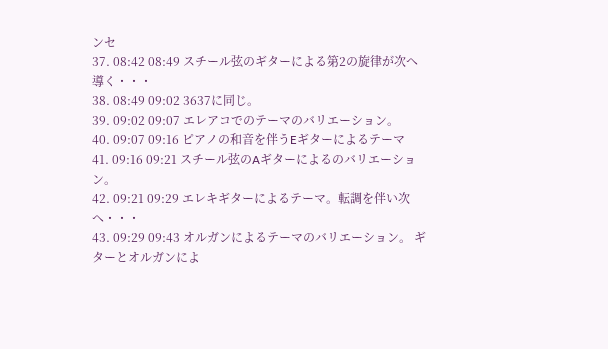ンセ
37. 08:42 08:49 スチール弦のギターによる第2の旋律が次へ導く・・・
38. 08:49 09:02 3637に同じ。
39. 09:02 09:07 エレアコでのテーマのバリエーション。
40. 09:07 09:16 ピアノの和音を伴うEギターによるテーマ
41. 09:16 09:21 スチール弦のAギターによるのバリエーション。
42. 09:21 09:29 エレキギターによるテーマ。転調を伴い次へ・・・
43. 09:29 09:43 オルガンによるテーマのバリエーション。 ギターとオルガンによ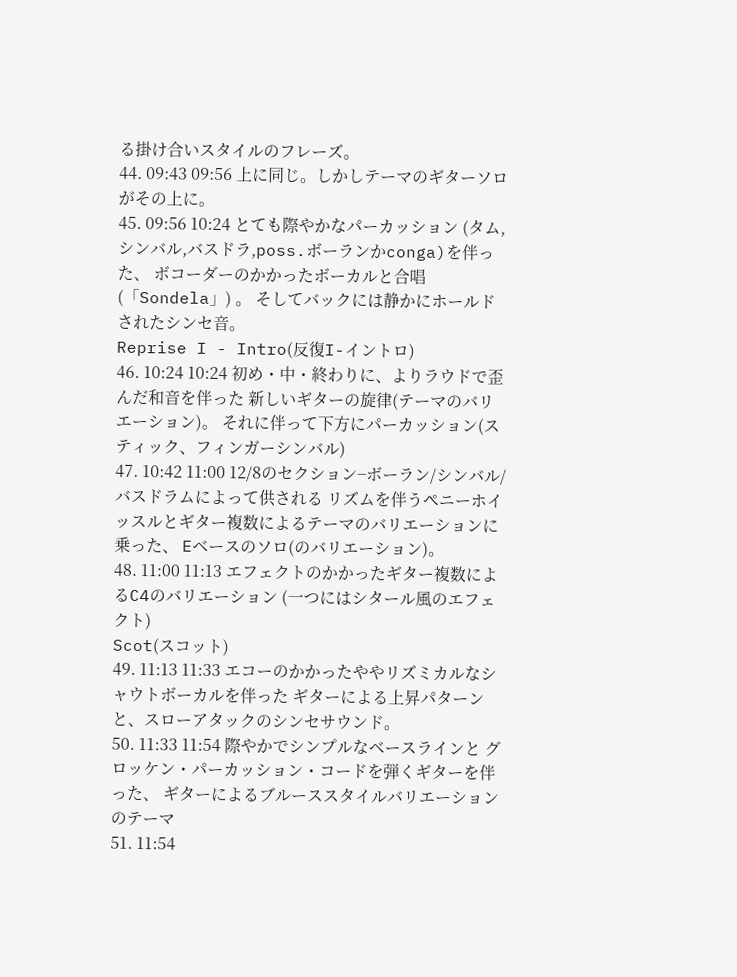る掛け合いスタイルのフレーズ。
44. 09:43 09:56 上に同じ。しかしテーマのギターソロがその上に。
45. 09:56 10:24 とても際やかなパーカッション (タム,シンバル,バスドラ,poss.ボーランかconga)を伴った、 ボコーダーのかかったボーカルと合唱(「Sondela」) 。 そしてバックには静かにホールドされたシンセ音。
Reprise I - Intro(反復I-イントロ)
46. 10:24 10:24 初め・中・終わりに、よりラウドで歪んだ和音を伴った 新しいギターの旋律(テーマのバリエーション)。 それに伴って下方にパーカッション(スティック、フィンガーシンバル)
47. 10:42 11:00 12/8のセクション−ボーラン/シンバル/バスドラムによって供される リズムを伴うペニーホイッスルとギター複数によるテーマのバリエーションに乗った、 Eベースのソロ(のバリエーション)。
48. 11:00 11:13 エフェクトのかかったギター複数によるC4のバリエーション (一つにはシタール風のエフェクト)
Scot(スコット)
49. 11:13 11:33 エコーのかかったややリズミカルなシャウトボーカルを伴った ギターによる上昇パターンと、スローアタックのシンセサウンド。
50. 11:33 11:54 際やかでシンプルなベースラインと グロッケン・パーカッション・コードを弾くギターを伴った、 ギターによるブルーススタイルバリエーションのテーマ
51. 11:54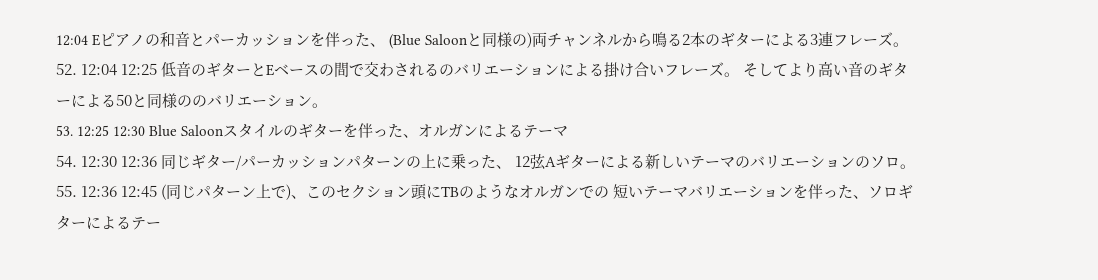12:04 Eピアノの和音とパーカッションを伴った、 (Blue Saloonと同様の)両チャンネルから鳴る2本のギターによる3連フレーズ。
52. 12:04 12:25 低音のギターとEベースの間で交わされるのバリエーションによる掛け合いフレーズ。 そしてより高い音のギターによる50と同様ののバリエーション。
53. 12:25 12:30 Blue Saloonスタイルのギターを伴った、オルガンによるテーマ
54. 12:30 12:36 同じギター/パーカッションパターンの上に乗った、 12弦Aギターによる新しいテーマのバリエーションのソロ。
55. 12:36 12:45 (同じパターン上で)、このセクション頭にTBのようなオルガンでの 短いテーマバリエーションを伴った、ソロギターによるテー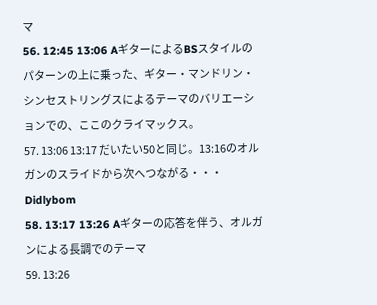マ
56. 12:45 13:06 AギターによるBSスタイルのパターンの上に乗った、ギター・マンドリン・ シンセストリングスによるテーマのバリエーションでの、ここのクライマックス。
57. 13:06 13:17 だいたい50と同じ。13:16のオルガンのスライドから次へつながる・・・
Didlybom
58. 13:17 13:26 Aギターの応答を伴う、オルガンによる長調でのテーマ
59. 13:26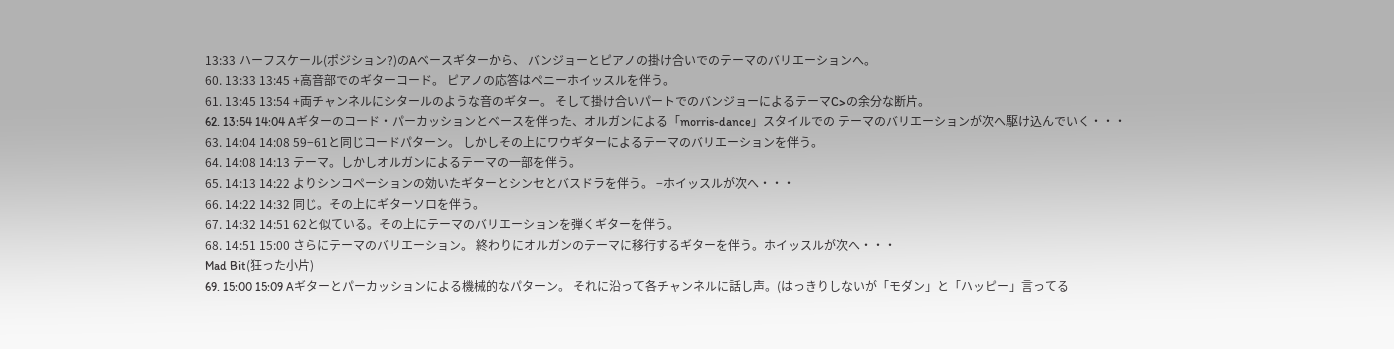13:33 ハーフスケール(ポジション?)のAベースギターから、 バンジョーとピアノの掛け合いでのテーマのバリエーションへ。
60. 13:33 13:45 +高音部でのギターコード。 ピアノの応答はペニーホイッスルを伴う。
61. 13:45 13:54 +両チャンネルにシタールのような音のギター。 そして掛け合いパートでのバンジョーによるテーマC>の余分な断片。
62. 13:54 14:04 Aギターのコード・パーカッションとベースを伴った、オルガンによる「morris-dance」スタイルでの テーマのバリエーションが次へ駆け込んでいく・・・
63. 14:04 14:08 59−61と同じコードパターン。 しかしその上にワウギターによるテーマのバリエーションを伴う。
64. 14:08 14:13 テーマ。しかしオルガンによるテーマの一部を伴う。
65. 14:13 14:22 よりシンコペーションの効いたギターとシンセとバスドラを伴う。 −ホイッスルが次へ・・・
66. 14:22 14:32 同じ。その上にギターソロを伴う。
67. 14:32 14:51 62と似ている。その上にテーマのバリエーションを弾くギターを伴う。
68. 14:51 15:00 さらにテーマのバリエーション。 終わりにオルガンのテーマに移行するギターを伴う。ホイッスルが次へ・・・
Mad Bit(狂った小片)
69. 15:00 15:09 Aギターとパーカッションによる機械的なパターン。 それに沿って各チャンネルに話し声。(はっきりしないが「モダン」と「ハッピー」言ってる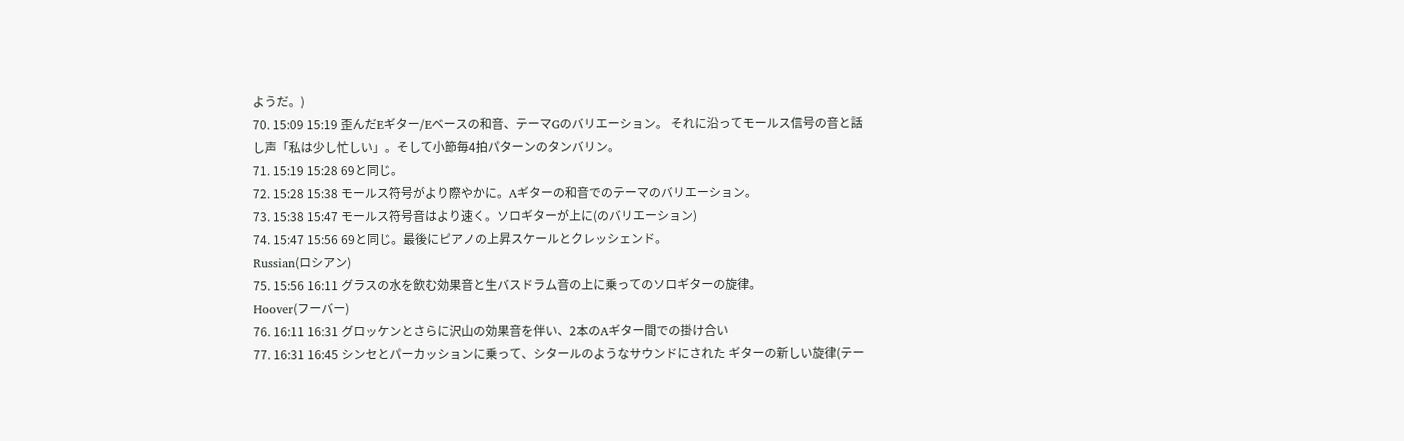ようだ。)
70. 15:09 15:19 歪んだEギター/Eベースの和音、テーマGのバリエーション。 それに沿ってモールス信号の音と話し声「私は少し忙しい」。そして小節毎4拍パターンのタンバリン。
71. 15:19 15:28 69と同じ。
72. 15:28 15:38 モールス符号がより際やかに。Aギターの和音でのテーマのバリエーション。
73. 15:38 15:47 モールス符号音はより速く。ソロギターが上に(のバリエーション)
74. 15:47 15:56 69と同じ。最後にピアノの上昇スケールとクレッシェンド。
Russian(ロシアン)
75. 15:56 16:11 グラスの水を飲む効果音と生バスドラム音の上に乗ってのソロギターの旋律。
Hoover(フーバー)
76. 16:11 16:31 グロッケンとさらに沢山の効果音を伴い、2本のAギター間での掛け合い
77. 16:31 16:45 シンセとパーカッションに乗って、シタールのようなサウンドにされた ギターの新しい旋律(テー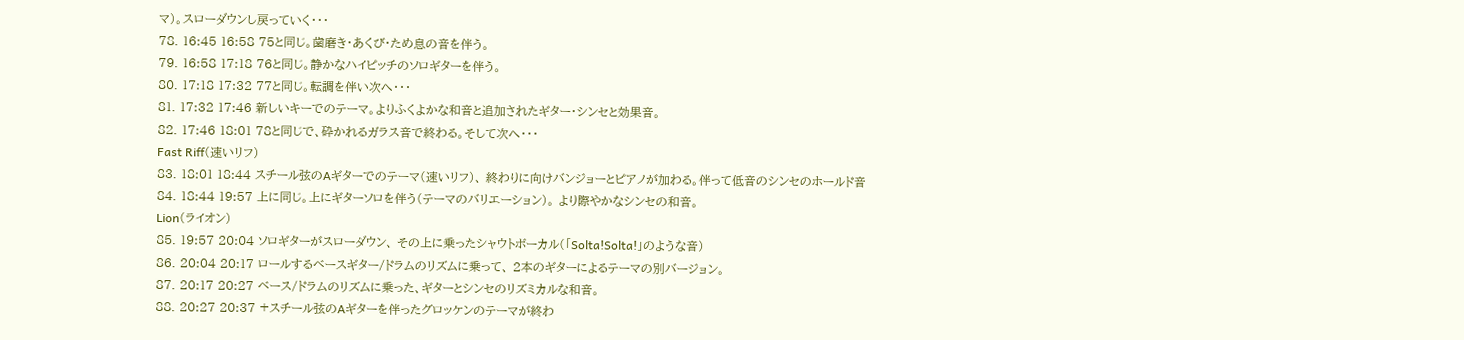マ)。スローダウンし戻っていく・・・
78. 16:45 16:58 75と同じ。歯磨き・あくび・ため息の音を伴う。
79. 16:58 17:18 76と同じ。静かなハイピッチのソロギターを伴う。
80. 17:18 17:32 77と同じ。転調を伴い次へ・・・
81. 17:32 17:46 新しいキーでのテーマ。よりふくよかな和音と追加されたギター・シンセと効果音。
82. 17:46 18:01 78と同じで、砕かれるガラス音で終わる。そして次へ・・・
Fast Riff(速いリフ)
83. 18:01 18:44 スチール弦のAギターでのテーマ(速いリフ)、 終わりに向けバンジョーとピアノが加わる。伴って低音のシンセのホールド音
84. 18:44 19:57 上に同じ。上にギターソロを伴う(テーマのバリエーション)。 より際やかなシンセの和音。
Lion(ライオン)
85. 19:57 20:04 ソロギターがスローダウン、 その上に乗ったシャウトボーカル(「Solta!Solta!」のような音)
86. 20:04 20:17 ロールするベースギター/ドラムのリズムに乗って、 2本のギターによるテーマの別バージョン。
87. 20:17 20:27 ベース/ドラムのリズムに乗った、ギターとシンセのリズミカルな和音。
88. 20:27 20:37 +スチール弦のAギターを伴ったグロッケンのテーマが終わ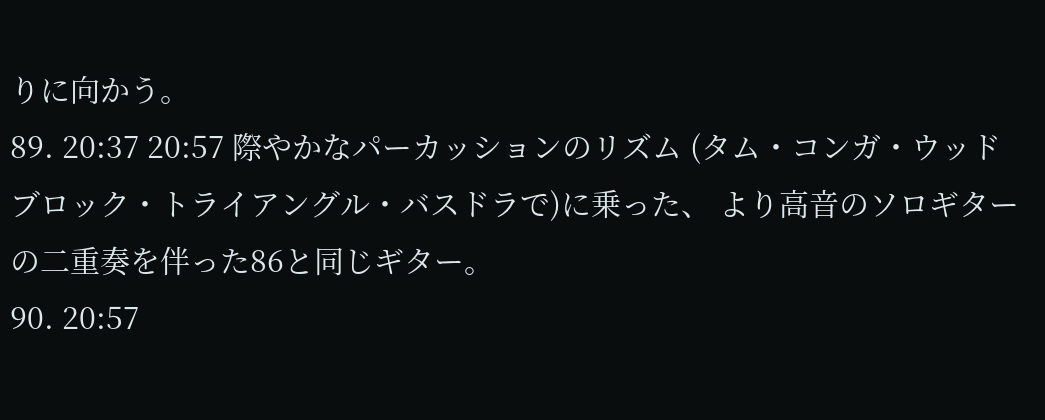りに向かう。
89. 20:37 20:57 際やかなパーカッションのリズム (タム・コンガ・ウッドブロック・トライアングル・バスドラで)に乗った、 より高音のソロギターの二重奏を伴った86と同じギター。
90. 20:57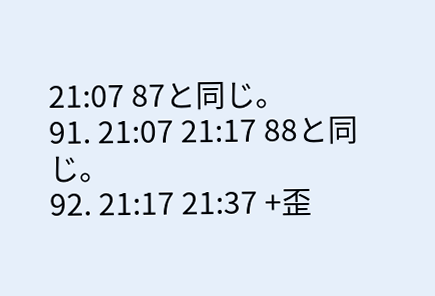21:07 87と同じ。
91. 21:07 21:17 88と同じ。
92. 21:17 21:37 +歪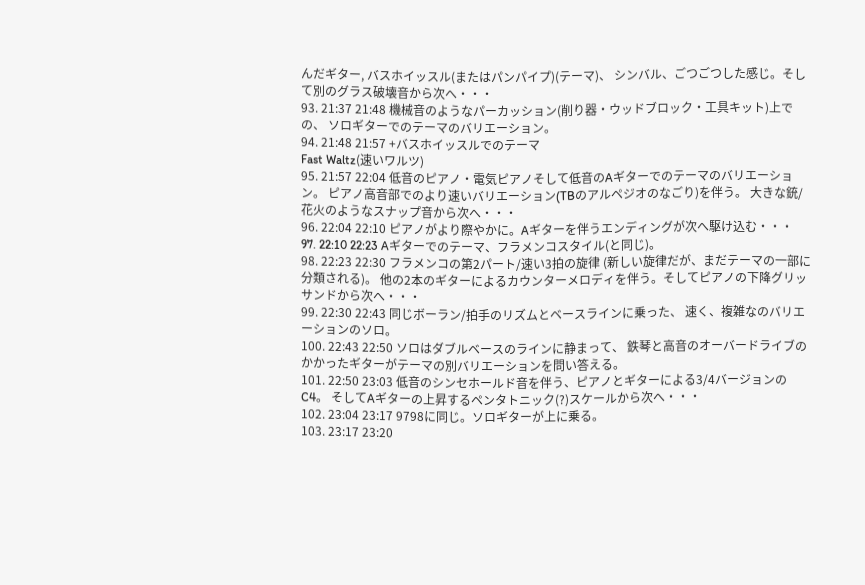んだギター, バスホイッスル(またはパンパイプ)(テーマ)、 シンバル、ごつごつした感じ。そして別のグラス破壊音から次へ・・・
93. 21:37 21:48 機械音のようなパーカッション(削り器・ウッドブロック・工具キット)上での、 ソロギターでのテーマのバリエーション。
94. 21:48 21:57 +バスホイッスルでのテーマ
Fast Waltz(速いワルツ)
95. 21:57 22:04 低音のピアノ・電気ピアノそして低音のAギターでのテーマのバリエーション。 ピアノ高音部でのより速いバリエーション(TBのアルペジオのなごり)を伴う。 大きな銃/花火のようなスナップ音から次へ・・・
96. 22:04 22:10 ピアノがより際やかに。Aギターを伴うエンディングが次へ駆け込む・・・
97. 22:10 22:23 Aギターでのテーマ、フラメンコスタイル(と同じ)。
98. 22:23 22:30 フラメンコの第2パート/速い3拍の旋律 (新しい旋律だが、まだテーマの一部に分類される)。 他の2本のギターによるカウンターメロディを伴う。そしてピアノの下降グリッサンドから次へ・・・
99. 22:30 22:43 同じボーラン/拍手のリズムとベースラインに乗った、 速く、複雑なのバリエーションのソロ。
100. 22:43 22:50 ソロはダブルベースのラインに静まって、 鉄琴と高音のオーバードライブのかかったギターがテーマの別バリエーションを問い答える。
101. 22:50 23:03 低音のシンセホールド音を伴う、ピアノとギターによる3/4バージョンのC4。 そしてAギターの上昇するペンタトニック(?)スケールから次へ・・・
102. 23:04 23:17 9798に同じ。ソロギターが上に乗る。
103. 23:17 23:20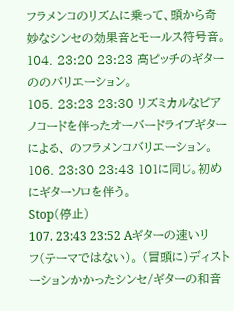フラメンコのリズムに乗って、頭から奇妙なシンセの効果音とモールス符号音。
104. 23:20 23:23 高ピッチのギターののバリエーション。
105. 23:23 23:30 リズミカルなピアノコードを伴ったオーバードライブギターによる、 のフラメンコバリエーション。
106. 23:30 23:43 101に同じ。初めにギターソロを伴う。
Stop(停止)
107. 23:43 23:52 Aギターの速いリフ(テーマではない)。 (冒頭に)ディストーションかかったシンセ/ギターの和音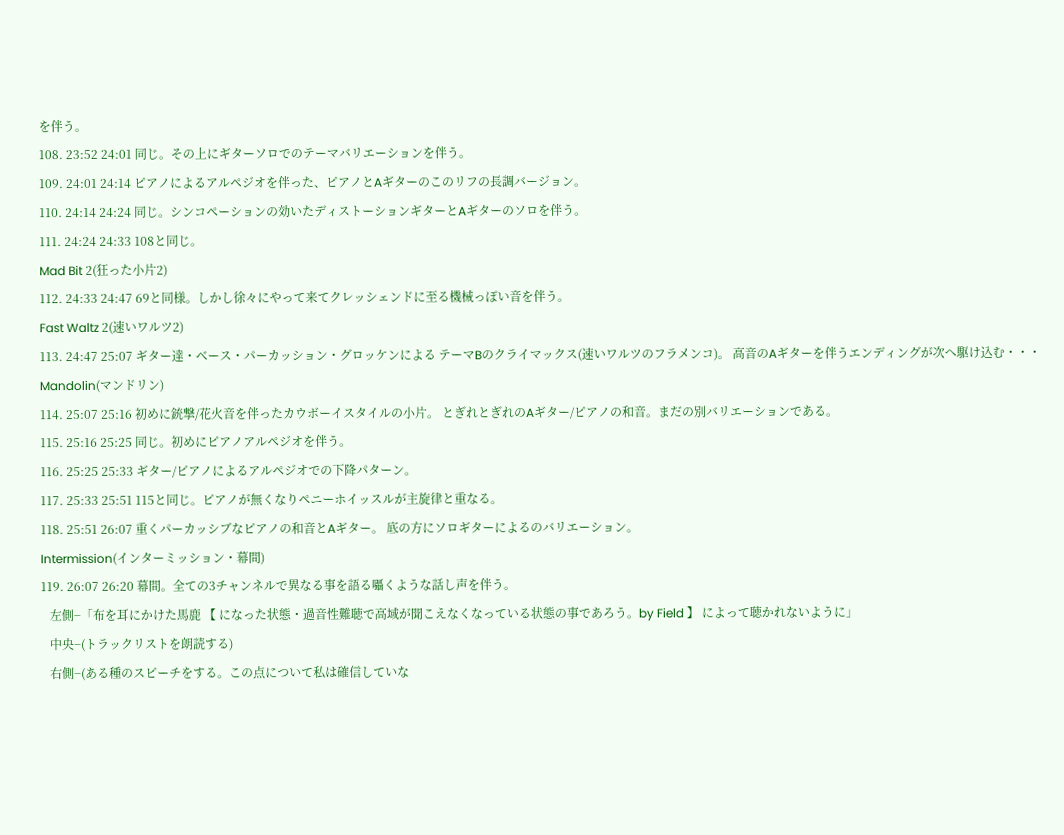を伴う。
108. 23:52 24:01 同じ。その上にギターソロでのテーマバリエーションを伴う。
109. 24:01 24:14 ピアノによるアルペジオを伴った、ピアノとAギターのこのリフの長調バージョン。
110. 24:14 24:24 同じ。シンコペーションの効いたディストーションギターとAギターのソロを伴う。
111. 24:24 24:33 108と同じ。
Mad Bit 2(狂った小片2)
112. 24:33 24:47 69と同様。しかし徐々にやって来てクレッシェンドに至る機械っぽい音を伴う。
Fast Waltz 2(速いワルツ2)
113. 24:47 25:07 ギター達・ベース・パーカッション・グロッケンによる テーマBのクライマックス(速いワルツのフラメンコ)。 高音のAギターを伴うエンディングが次へ駆け込む・・・
Mandolin(マンドリン)
114. 25:07 25:16 初めに銃撃/花火音を伴ったカウボーイスタイルの小片。 とぎれとぎれのAギター/ピアノの和音。まだの別バリエーションである。
115. 25:16 25:25 同じ。初めにピアノアルペジオを伴う。
116. 25:25 25:33 ギター/ピアノによるアルペジオでの下降パターン。
117. 25:33 25:51 115と同じ。ピアノが無くなりペニーホイッスルが主旋律と重なる。
118. 25:51 26:07 重くパーカッシブなピアノの和音とAギター。 底の方にソロギターによるのバリエーション。
Intermission(インターミッション・幕間)
119. 26:07 26:20 幕間。全ての3チャンネルで異なる事を語る囁くような話し声を伴う。
   左側−「布を耳にかけた馬鹿 【 になった状態・過音性難聴で高域が聞こえなくなっている状態の事であろう。by Field 】 によって聴かれないように」
   中央−(トラックリストを朗読する)
   右側−(ある種のスピーチをする。この点について私は確信していな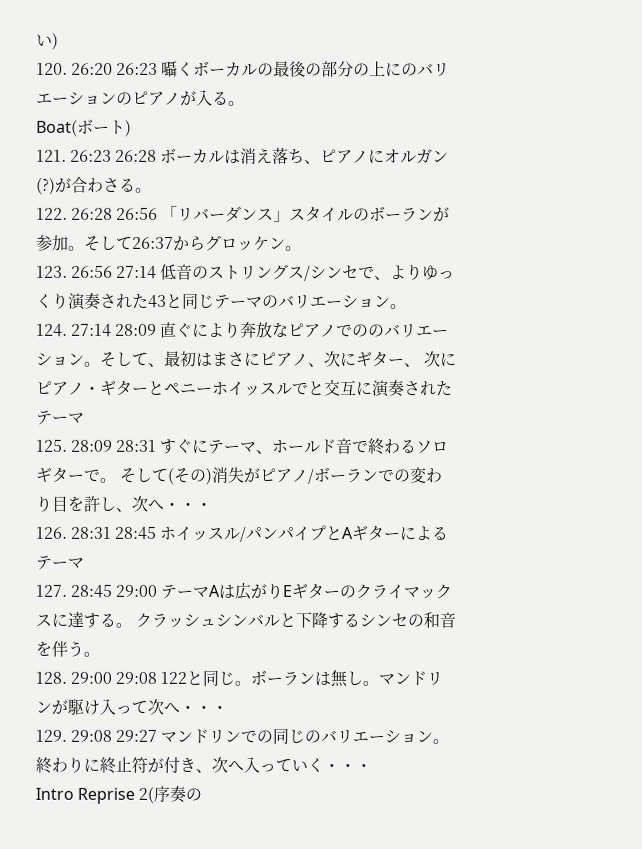い)
120. 26:20 26:23 囁くボーカルの最後の部分の上にのバリエーションのピアノが入る。
Boat(ボート)
121. 26:23 26:28 ボーカルは消え落ち、ピアノにオルガン(?)が合わさる。
122. 26:28 26:56 「リバーダンス」スタイルのボーランが参加。そして26:37からグロッケン。
123. 26:56 27:14 低音のストリングス/シンセで、よりゆっくり演奏された43と同じテーマのバリエーション。
124. 27:14 28:09 直ぐにより奔放なピアノでののバリエーション。そして、最初はまさにピアノ、次にギター、 次にピアノ・ギターとペニーホイッスルでと交互に演奏されたテーマ
125. 28:09 28:31 すぐにテーマ、ホールド音で終わるソロギターで。 そして(その)消失がピアノ/ボーランでの変わり目を許し、次へ・・・
126. 28:31 28:45 ホイッスル/パンパイプとAギターによるテーマ
127. 28:45 29:00 テーマAは広がりEギターのクライマックスに達する。 クラッシュシンバルと下降するシンセの和音を伴う。
128. 29:00 29:08 122と同じ。ボーランは無し。マンドリンが駆け入って次へ・・・
129. 29:08 29:27 マンドリンでの同じのバリエーション。終わりに終止符が付き、次へ入っていく・・・
Intro Reprise 2(序奏の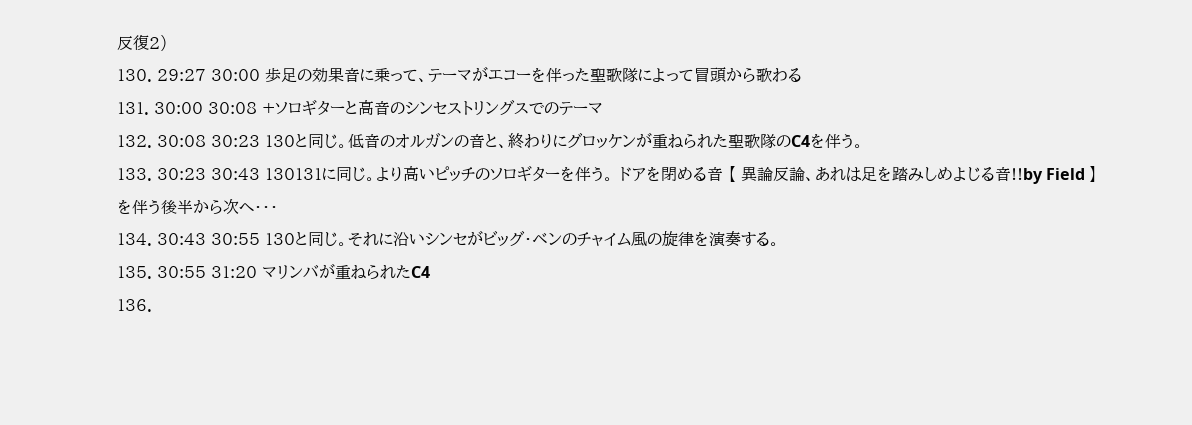反復2)
130. 29:27 30:00 歩足の効果音に乗って、テーマがエコーを伴った聖歌隊によって冒頭から歌わる
131. 30:00 30:08 +ソロギターと高音のシンセストリングスでのテーマ
132. 30:08 30:23 130と同じ。低音のオルガンの音と、終わりにグロッケンが重ねられた聖歌隊のC4を伴う。
133. 30:23 30:43 130131に同じ。より高いピッチのソロギターを伴う。 ドアを閉める音 【 異論反論、あれは足を踏みしめよじる音!!by Field 】 を伴う後半から次へ・・・
134. 30:43 30:55 130と同じ。それに沿いシンセがビッグ・ベンのチャイム風の旋律を演奏する。
135. 30:55 31:20 マリンバが重ねられたC4
136.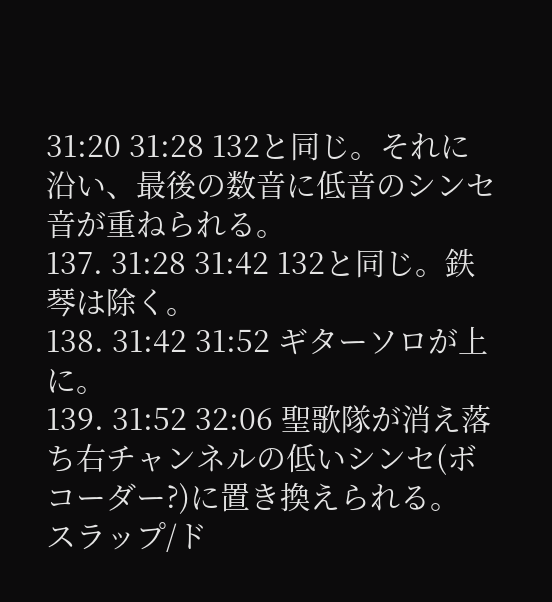31:20 31:28 132と同じ。それに沿い、最後の数音に低音のシンセ音が重ねられる。
137. 31:28 31:42 132と同じ。鉄琴は除く。
138. 31:42 31:52 ギターソロが上に。
139. 31:52 32:06 聖歌隊が消え落ち右チャンネルの低いシンセ(ボコーダー?)に置き換えられる。 スラップ/ド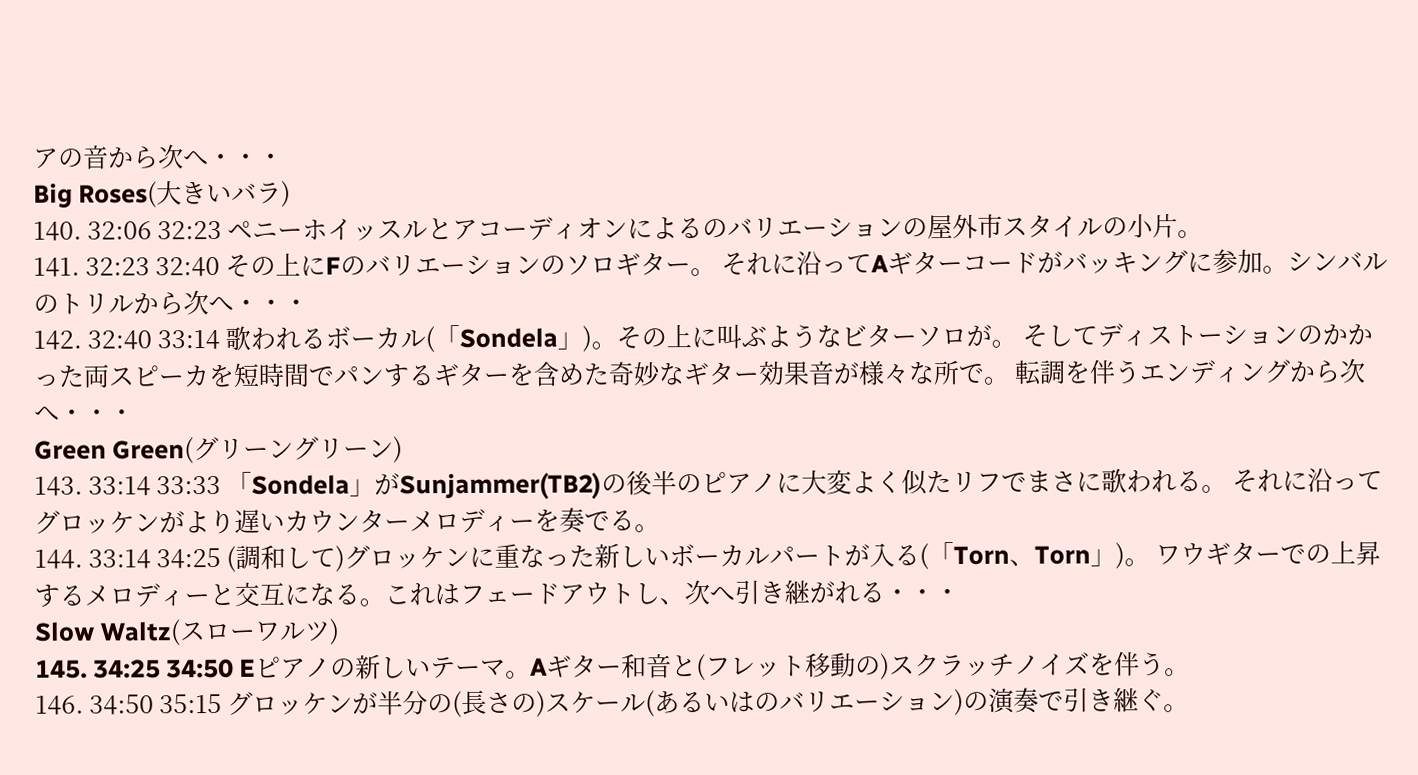アの音から次へ・・・
Big Roses(大きいバラ)
140. 32:06 32:23 ペニーホイッスルとアコーディオンによるのバリエーションの屋外市スタイルの小片。
141. 32:23 32:40 その上にFのバリエーションのソロギター。 それに沿ってAギターコードがバッキングに参加。シンバルのトリルから次へ・・・
142. 32:40 33:14 歌われるボーカル(「Sondela」)。その上に叫ぶようなビターソロが。 そしてディストーションのかかった両スピーカを短時間でパンするギターを含めた奇妙なギター効果音が様々な所で。 転調を伴うエンディングから次へ・・・
Green Green(グリーングリーン)
143. 33:14 33:33 「Sondela」がSunjammer(TB2)の後半のピアノに大変よく似たリフでまさに歌われる。 それに沿ってグロッケンがより遅いカウンターメロディーを奏でる。
144. 33:14 34:25 (調和して)グロッケンに重なった新しいボーカルパートが入る(「Torn、Torn」)。 ワウギターでの上昇するメロディーと交互になる。これはフェードアウトし、次へ引き継がれる・・・
Slow Waltz(スローワルツ)
145. 34:25 34:50 Eピアノの新しいテーマ。Aギター和音と(フレット移動の)スクラッチノイズを伴う。
146. 34:50 35:15 グロッケンが半分の(長さの)スケール(あるいはのバリエーション)の演奏で引き継ぐ。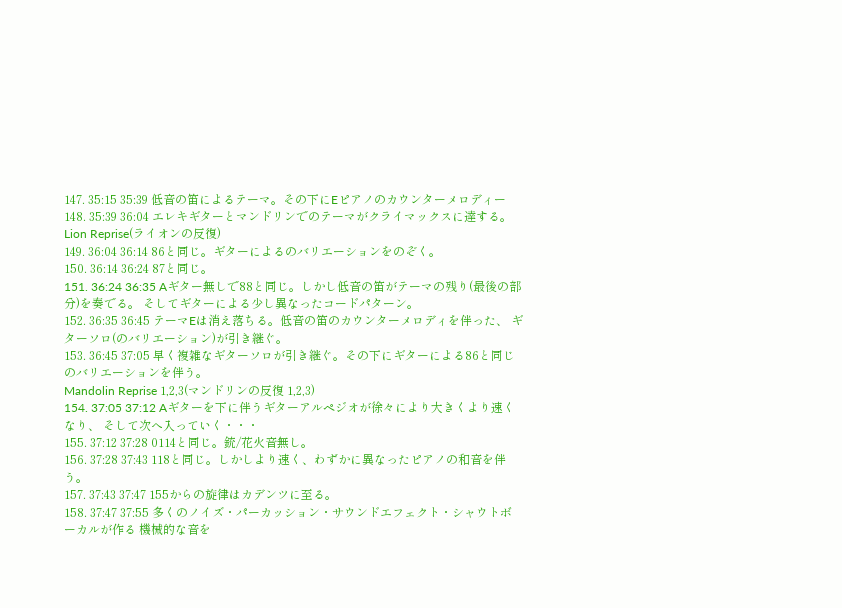147. 35:15 35:39 低音の笛によるテーマ。その下にEピアノのカウンターメロディー
148. 35:39 36:04 エレキギターとマンドリンでのテーマがクライマックスに達する。
Lion Reprise(ライオンの反復)
149. 36:04 36:14 86と同じ。ギターによるのバリエーションをのぞく。
150. 36:14 36:24 87と同じ。
151. 36:24 36:35 Aギター無しで88と同じ。しかし低音の笛がテーマの残り(最後の部分)を奏でる。 そしてギターによる少し異なったコードパターン。
152. 36:35 36:45 テーマEは消え落ちる。低音の笛のカウンターメロディを伴った、 ギターソロ(のバリエーション)が引き継ぐ。
153. 36:45 37:05 早く複雑なギターソロが引き継ぐ。その下にギターによる86と同じのバリエーションを伴う。
Mandolin Reprise 1,2,3(マンドリンの反復 1,2,3)
154. 37:05 37:12 Aギターを下に伴うギターアルペジオが徐々により大きくより速くなり、 そして次へ入っていく・・・
155. 37:12 37:28 0114と同じ。銃/花火音無し。
156. 37:28 37:43 118と同じ。しかしより速く、わずかに異なったピアノの和音を伴う。
157. 37:43 37:47 155からの旋律はカデンツに至る。
158. 37:47 37:55 多くのノイズ・パーカッション・サウンドエフェクト・シャウトボーカルが作る 機械的な音を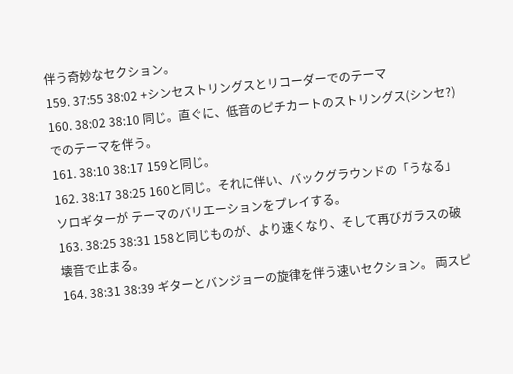伴う奇妙なセクション。
159. 37:55 38:02 +シンセストリングスとリコーダーでのテーマ
160. 38:02 38:10 同じ。直ぐに、低音のピチカートのストリングス(シンセ?)でのテーマを伴う。
161. 38:10 38:17 159と同じ。
162. 38:17 38:25 160と同じ。それに伴い、バックグラウンドの「うなる」ソロギターが テーマのバリエーションをプレイする。
163. 38:25 38:31 158と同じものが、より速くなり、そして再びガラスの破壊音で止まる。
164. 38:31 38:39 ギターとバンジョーの旋律を伴う速いセクション。 両スピ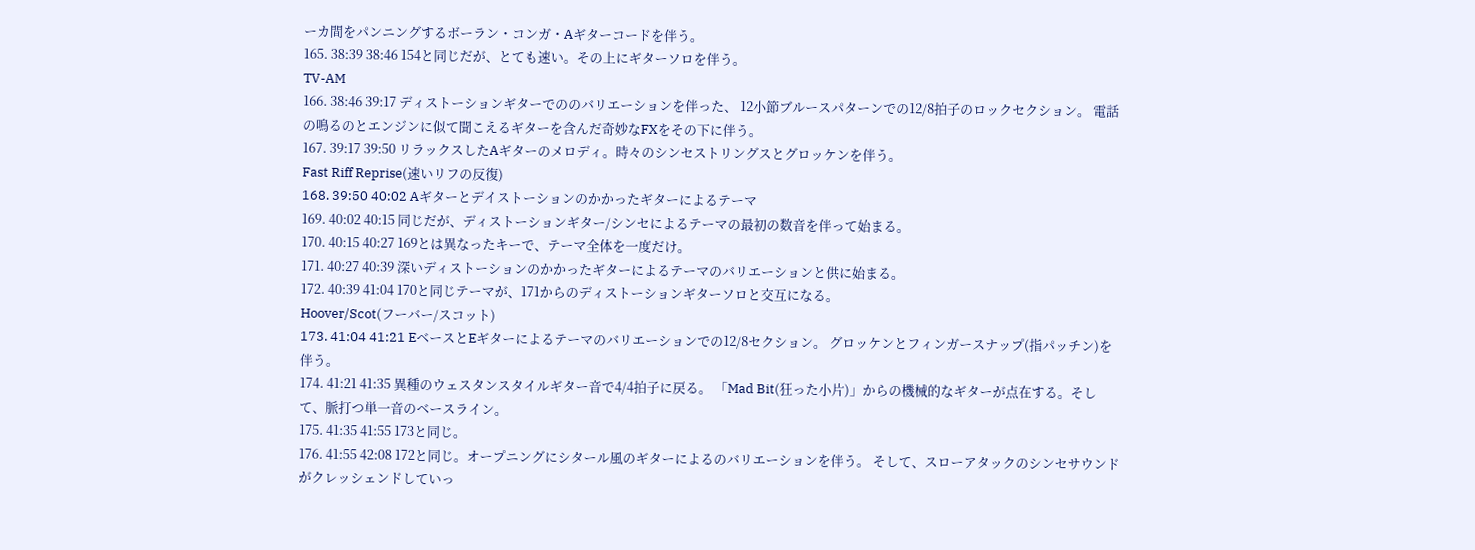ーカ間をパンニングするボーラン・コンガ・Aギターコードを伴う。
165. 38:39 38:46 154と同じだが、とても速い。その上にギターソロを伴う。
TV-AM
166. 38:46 39:17 ディストーションギターでののバリエーションを伴った、 12小節ブルースパターンでの12/8拍子のロックセクション。 電話の鳴るのとエンジンに似て聞こえるギターを含んだ奇妙なFXをその下に伴う。
167. 39:17 39:50 リラックスしたAギターのメロディ。時々のシンセストリングスとグロッケンを伴う。
Fast Riff Reprise(速いリフの反復)
168. 39:50 40:02 Aギターとデイストーションのかかったギターによるテーマ
169. 40:02 40:15 同じだが、ディストーションギター/シンセによるテーマの最初の数音を伴って始まる。
170. 40:15 40:27 169とは異なったキーで、テーマ全体を一度だけ。
171. 40:27 40:39 深いディストーションのかかったギターによるテーマのバリエーションと供に始まる。
172. 40:39 41:04 170と同じテーマが、171からのディストーションギターソロと交互になる。
Hoover/Scot(フーバー/スコット)
173. 41:04 41:21 EベースとEギターによるテーマのバリエーションでの12/8セクション。 グロッケンとフィンガースナップ(指パッチン)を伴う。
174. 41:21 41:35 異種のウェスタンスタイルギター音で4/4拍子に戻る。 「Mad Bit(狂った小片)」からの機械的なギターが点在する。そして、脈打つ単一音のベースライン。
175. 41:35 41:55 173と同じ。
176. 41:55 42:08 172と同じ。オープニングにシタール風のギターによるのバリエーションを伴う。 そして、スローアタックのシンセサウンドがクレッシェンドしていっ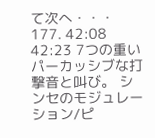て次へ・・・
177. 42:08 42:23 7つの重いパーカッシブな打撃音と叫び。 シンセのモジュレーション/ピ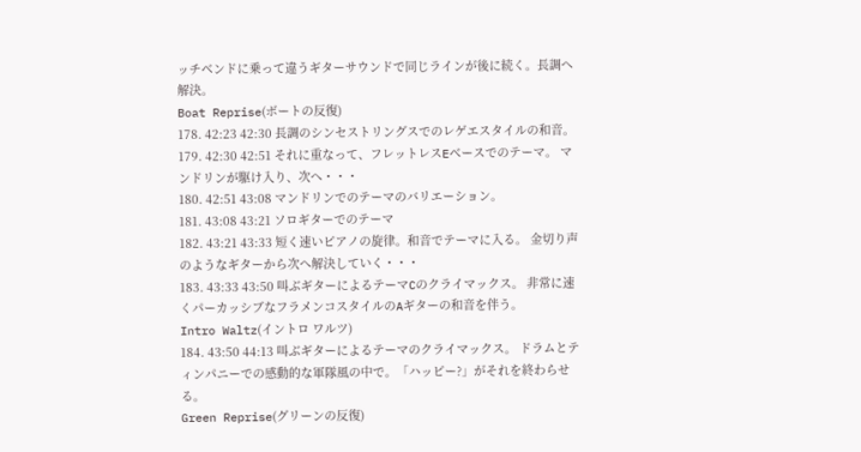ッチベンドに乗って違うギターサウンドで同じラインが後に続く。長調へ解決。
Boat Reprise(ボートの反復)
178. 42:23 42:30 長調のシンセストリングスでのレゲエスタイルの和音。
179. 42:30 42:51 それに重なって、フレットレスEベースでのテーマ。 マンドリンが駆け入り、次へ・・・
180. 42:51 43:08 マンドリンでのテーマのバリエーション。
181. 43:08 43:21 ソロギターでのテーマ
182. 43:21 43:33 短く速いピアノの旋律。和音でテーマに入る。 金切り声のようなギターから次へ解決していく・・・
183. 43:33 43:50 叫ぶギターによるテーマCのクライマックス。 非常に速くパーカッシブなフラメンコスタイルのAギターの和音を伴う。
Intro Waltz(イントロ ワルツ)
184. 43:50 44:13 叫ぶギターによるテーマのクライマックス。 ドラムとティンパニーでの感動的な軍隊風の中で。「ハッピー?」がそれを終わらせる。
Green Reprise(グリーンの反復)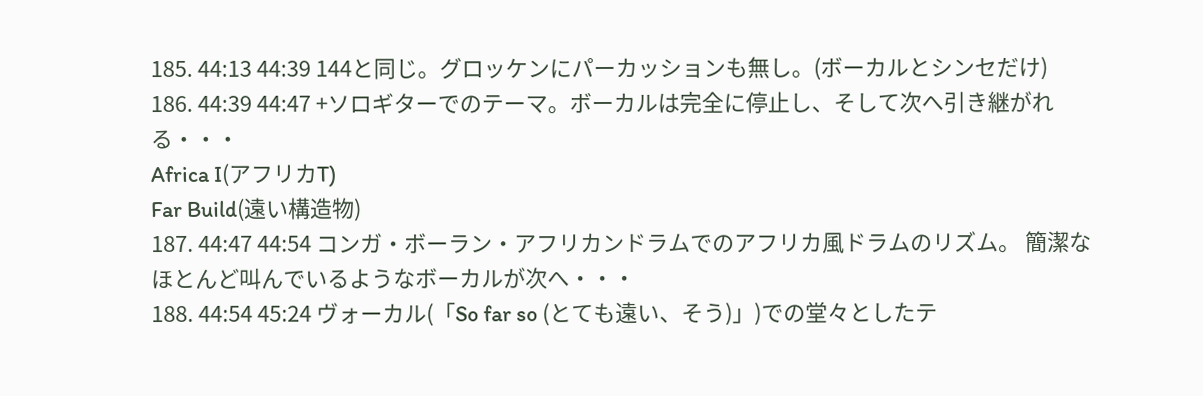185. 44:13 44:39 144と同じ。グロッケンにパーカッションも無し。(ボーカルとシンセだけ)
186. 44:39 44:47 +ソロギターでのテーマ。ボーカルは完全に停止し、そして次へ引き継がれる・・・
Africa I(アフリカT)
Far Build(遠い構造物)
187. 44:47 44:54 コンガ・ボーラン・アフリカンドラムでのアフリカ風ドラムのリズム。 簡潔なほとんど叫んでいるようなボーカルが次へ・・・
188. 44:54 45:24 ヴォーカル(「So far so (とても遠い、そう)」)での堂々としたテ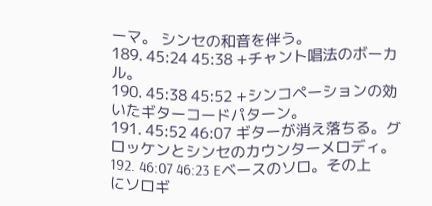ーマ。 シンセの和音を伴う。
189. 45:24 45:38 +チャント唱法のボーカル。
190. 45:38 45:52 +シンコペーションの効いたギターコードパターン。
191. 45:52 46:07 ギターが消え落ちる。グロッケンとシンセのカウンターメロディ。
192. 46:07 46:23 Eベースのソロ。その上にソロギ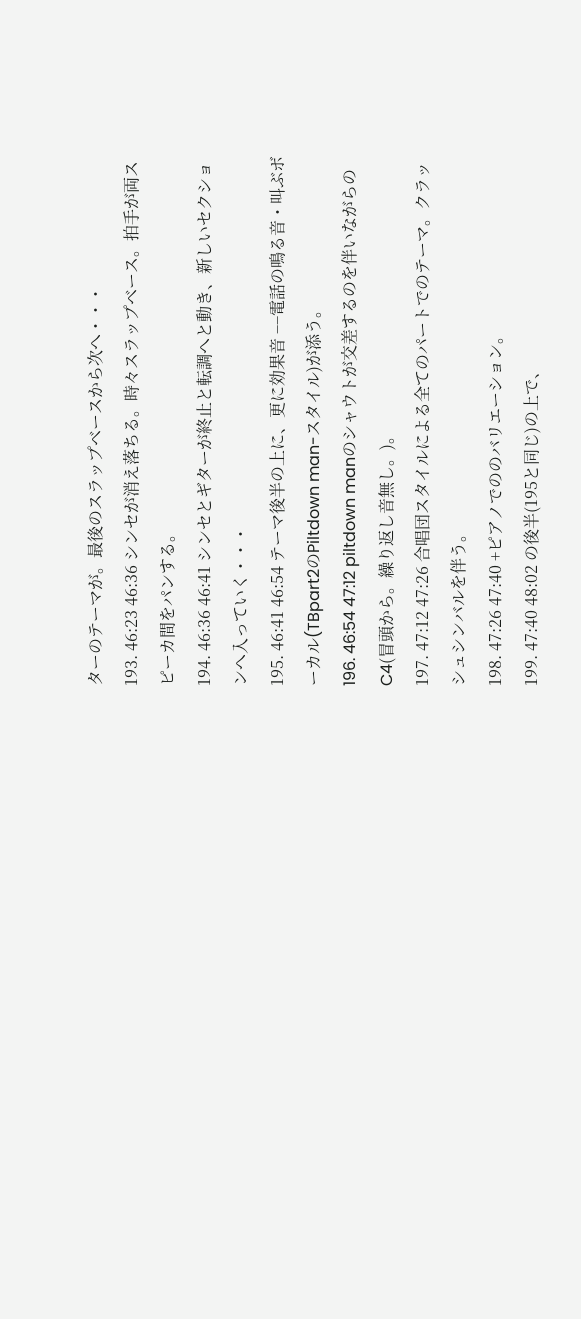ターのテーマが。最後のスラップベースから次へ・・・
193. 46:23 46:36 シンセが消え落ちる。時々スラップベース。拍手が両スピーカ間をパンする。
194. 46:36 46:41 シンセとギターが終止と転調へと動き、新しいセクションへ入っていく・・・
195. 46:41 46:54 テーマ後半の上に、更に効果音 −−電話の鳴る音・叫ぶボーカル(TBpart2のPiltdown man-スタイル)が添う。
196. 46:54 47:12 piltdown manのシャウトが交差するのを伴いながらのC4(冒頭から。繰り返し音無し。)。
197. 47:12 47:26 合唱団スタイルによる全てのパートでのテーマ。クラッシュシンバルを伴う。
198. 47:26 47:40 +ピアノでののバリエーション。
199. 47:40 48:02 の後半(195と同じ)の上で、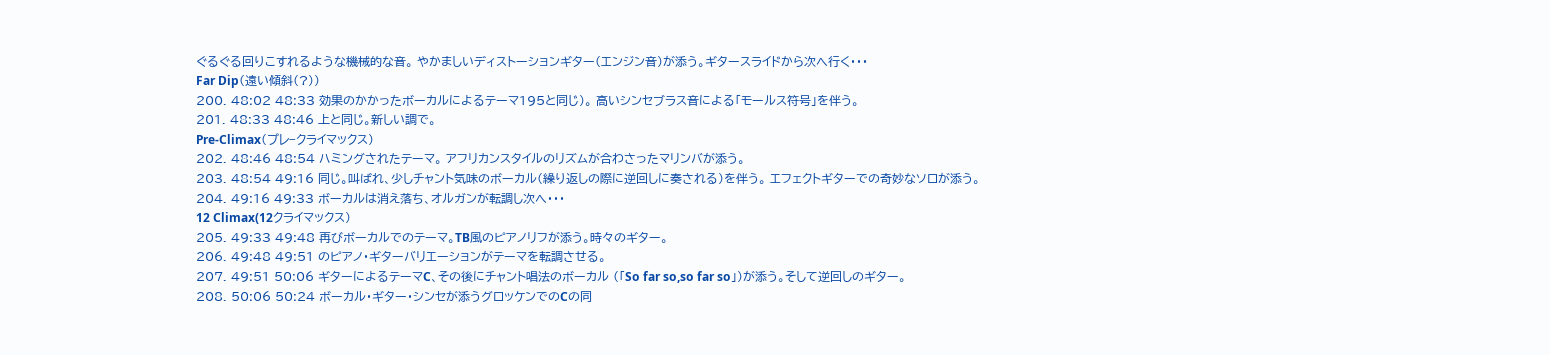ぐるぐる回りこすれるような機械的な音。 やかましいディストーションギター(エンジン音)が添う。ギタースライドから次へ行く・・・
Far Dip(遠い傾斜(?))
200. 48:02 48:33 効果のかかったボーカルによるテーマ195と同じ)。 高いシンセブラス音による「モールス符号」を伴う。
201. 48:33 48:46 上と同じ。新しい調で。
Pre-Climax(プレ−クライマックス)
202. 48:46 48:54 ハミングされたテーマ。 アフリカンスタイルのリズムが合わさったマリンバが添う。
203. 48:54 49:16 同じ。叫ばれ、少しチャント気味のボーカル(繰り返しの際に逆回しに奏される)を伴う。 エフェクトギターでの奇妙なソロが添う。
204. 49:16 49:33 ボーカルは消え落ち、オルガンが転調し次へ・・・
12 Climax(12クライマックス)
205. 49:33 49:48 再びボーカルでのテーマ。TB風のピアノリフが添う。時々のギター。
206. 49:48 49:51 のピアノ・ギターバリエーションがテーマを転調させる。
207. 49:51 50:06 ギターによるテーマC、その後にチャント唱法のボーカル (「So far so,so far so」)が添う。そして逆回しのギター。
208. 50:06 50:24 ボーカル・ギター・シンセが添うグロッケンでのCの同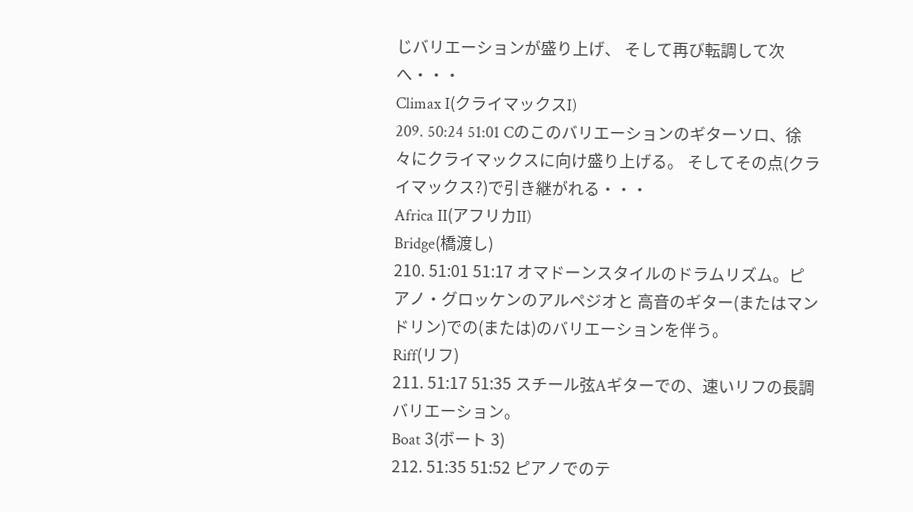じバリエーションが盛り上げ、 そして再び転調して次へ・・・
Climax I(クライマックスI)
209. 50:24 51:01 Cのこのバリエーションのギターソロ、徐々にクライマックスに向け盛り上げる。 そしてその点(クライマックス?)で引き継がれる・・・
Africa II(アフリカII)
Bridge(橋渡し)
210. 51:01 51:17 オマドーンスタイルのドラムリズム。ピアノ・グロッケンのアルペジオと 高音のギター(またはマンドリン)での(または)のバリエーションを伴う。
Riff(リフ)
211. 51:17 51:35 スチール弦Aギターでの、速いリフの長調バリエーション。
Boat 3(ボート 3)
212. 51:35 51:52 ピアノでのテ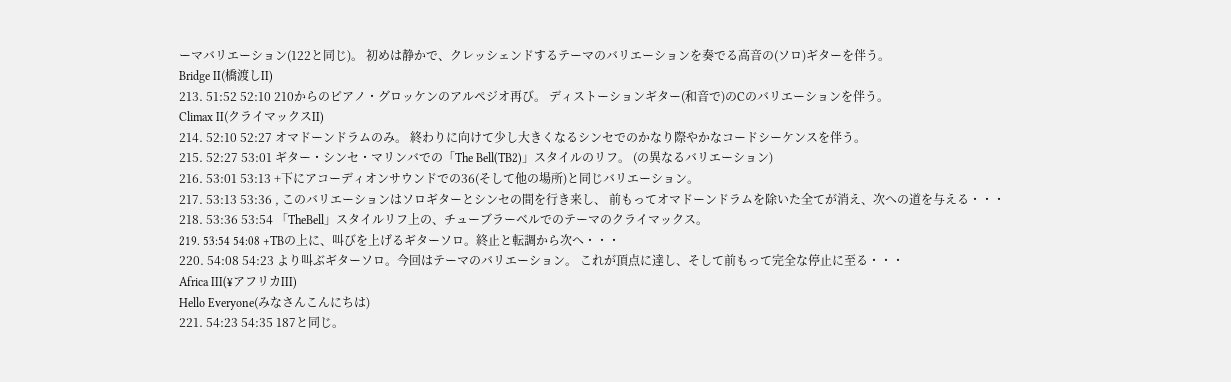ーマバリエーション(122と同じ)。 初めは静かで、クレッシェンドするテーマのバリエーションを奏でる高音の(ソロ)ギターを伴う。
Bridge II(橋渡しII)
213. 51:52 52:10 210からのピアノ・グロッケンのアルペジオ再び。 ディストーションギター(和音で)のCのバリエーションを伴う。
Climax II(クライマックスII)
214. 52:10 52:27 オマドーンドラムのみ。 終わりに向けて少し大きくなるシンセでのかなり際やかなコードシーケンスを伴う。
215. 52:27 53:01 ギター・シンセ・マリンバでの「The Bell(TB2)」スタイルのリフ。 (の異なるバリエーション)
216. 53:01 53:13 +下にアコーディオンサウンドでの36(そして他の場所)と同じバリエーション。
217. 53:13 53:36 , このバリエーションはソロギターとシンセの間を行き来し、 前もってオマドーンドラムを除いた全てが消え、次への道を与える・・・
218. 53:36 53:54 「TheBell」スタイルリフ上の、チューブラーベルでのテーマのクライマックス。
219. 53:54 54:08 +TBの上に、叫びを上げるギターソロ。終止と転調から次へ・・・
220. 54:08 54:23 より叫ぶギターソロ。今回はテーマのバリエーション。 これが頂点に達し、そして前もって完全な停止に至る・・・
Africa III(¥アフリカIII)
Hello Everyone(みなさんこんにちは)
221. 54:23 54:35 187と同じ。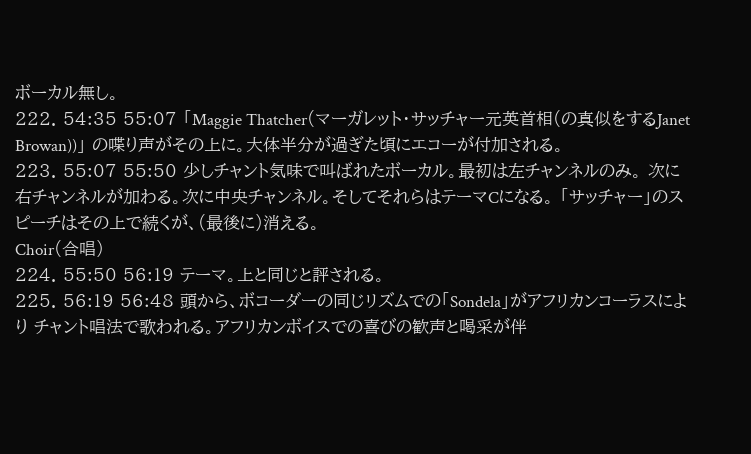ボーカル無し。
222. 54:35 55:07 「Maggie Thatcher(マーガレット・サッチャー元英首相(の真似をするJanet Browan))」 の喋り声がその上に。大体半分が過ぎた頃にエコーが付加される。
223. 55:07 55:50 少しチャント気味で叫ばれたボーカル。最初は左チャンネルのみ。 次に右チャンネルが加わる。次に中央チャンネル。そしてそれらはテーマCになる。 「サッチャー」のスピーチはその上で続くが、(最後に)消える。
Choir(合唱)
224. 55:50 56:19 テーマ。上と同じと評される。
225. 56:19 56:48 頭から、ボコーダーの同じリズムでの「Sondela」がアフリカンコーラスにより チャント唱法で歌われる。アフリカンボイスでの喜びの歓声と喝采が伴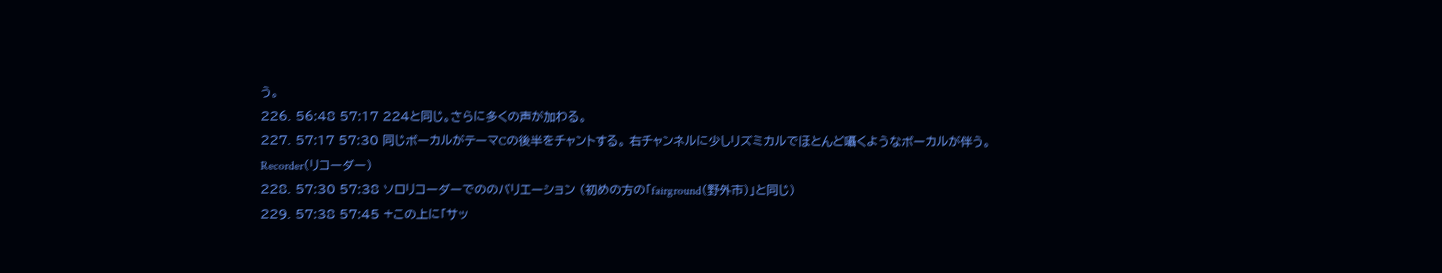う。
226. 56:48 57:17 224と同じ。さらに多くの声が加わる。
227. 57:17 57:30 同じボーカルがテーマCの後半をチャントする。 右チャンネルに少しリズミカルでほとんど囁くようなボーカルが伴う。
Recorder(リコーダー)
228. 57:30 57:38 ソロリコーダーでののバリエーション (初めの方の「fairground(野外市)」と同じ)
229. 57:38 57:45 +この上に「サッ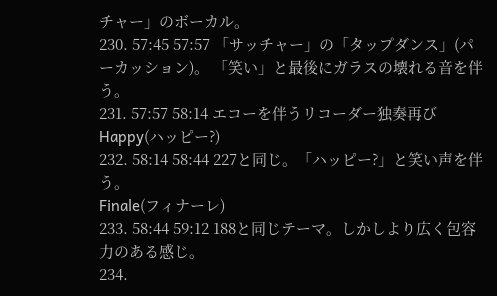チャー」のボーカル。
230. 57:45 57:57 「サッチャー」の「タップダンス」(パーカッション)。 「笑い」と最後にガラスの壊れる音を伴う。
231. 57:57 58:14 エコーを伴うリコーダー独奏再び
Happy(ハッピー?)
232. 58:14 58:44 227と同じ。「ハッピー?」と笑い声を伴う。
Finale(フィナーレ)
233. 58:44 59:12 188と同じテーマ。しかしより広く包容力のある感じ。
234.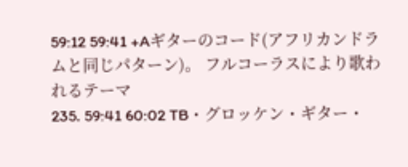59:12 59:41 +Aギターのコード(アフリカンドラムと同じパターン)。 フルコーラスにより歌われるテーマ
235. 59:41 60:02 TB・グロッケン・ギター・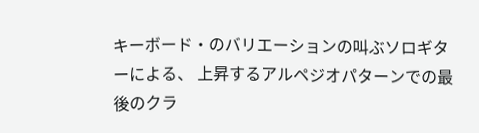キーボード・のバリエーションの叫ぶソロギターによる、 上昇するアルペジオパターンでの最後のクラ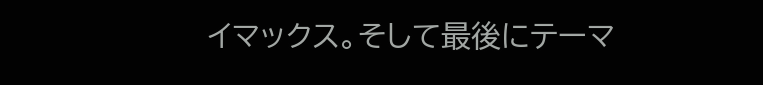イマックス。そして最後にテーマ